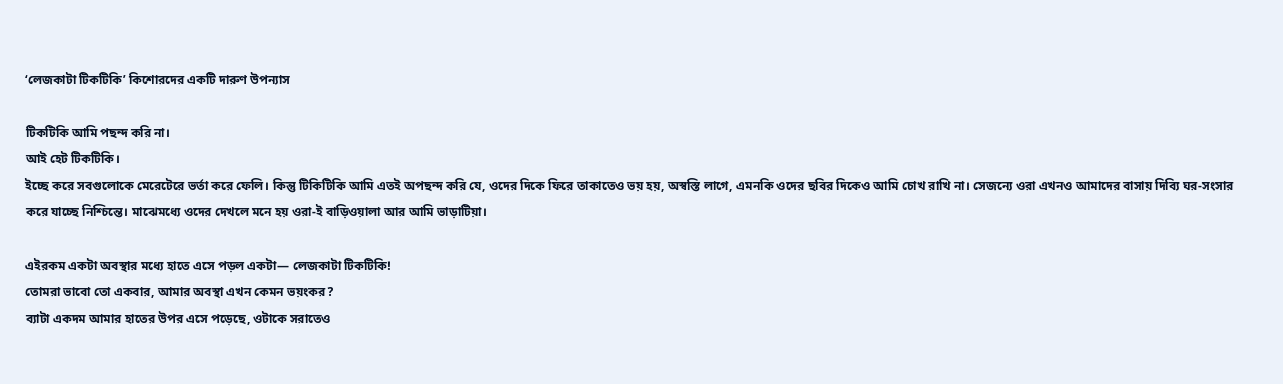‘লেজকাটা টিকটিকি’ কিশোরদের একটি দারুণ উপন্যাস

টিকটিকি আমি পছন্দ করি না।
আই হেট টিকটিকি।
ইচ্ছে করে সবগুলোকে মেরেটেরে ভর্তা করে ফেলি। কিন্তু টিকিটিকি আমি এতই অপছন্দ করি যে, ওদের দিকে ফিরে তাকাতেও ভয় হয়, অস্বস্তি লাগে, এমনকি ওদের ছবির দিকেও আমি চোখ রাখি না। সেজন্যে ওরা এখনও আমাদের বাসায় দিব্যি ঘর-সংসার করে যাচ্ছে নিশ্চিন্তে। মাঝেমধ্যে ওদের দেখলে মনে হয় ওরা-ই বাড়িওয়ালা আর আমি ভাড়াটিয়া।

এইরকম একটা অবস্থার মধ্যে হাতে এসে পড়ল একটা— লেজকাটা টিকটিকি!
তোমরা ভাবো তো একবার, আমার অবস্থা এখন কেমন ভয়ংকর?
ব্যাটা একদম আমার হাতের উপর এসে পড়েছে, ওটাকে সরাতেও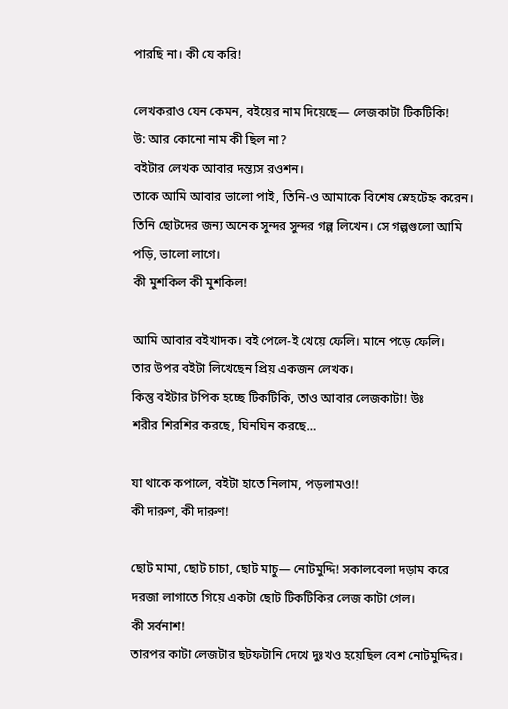পারছি না। কী যে করি!

লেখকরাও যেন কেমন, বইয়ের নাম দিয়েছে— লেজকাটা টিকটিকি!
উ: আর কোনো নাম কী ছিল না?
বইটার লেখক আবার দন্ত্যস রওশন।
তাকে আমি আবার ভালো পাই, তিনি-ও আমাকে বিশেষ স্নেহটেহ্ন করেন। তিনি ছোটদের জন্য অনেক সুন্দর সুন্দর গল্প লিখেন। সে গল্পগুলো আমি পড়ি, ভালো লাগে।
কী মুশকিল কী মুশকিল!

আমি আবার বইখাদক। বই পেলে-ই খেয়ে ফেলি। মানে পড়ে ফেলি।
তার উপর বইটা লিখেছেন প্রিয় একজন লেখক।
কিন্তু বইটার টপিক হচ্ছে টিকটিকি, তাও আবার লেজকাটা! উঃ
শরীর শিরশির করছে, ঘিনঘিন করছে…

যা থাকে কপালে, বইটা হাতে নিলাম, পড়লামও!!
কী দারুণ, কী দারুণ!

ছোট মামা, ছোট চাচা, ছোট মাচু— নোটমুদ্দি! সকালবেলা দড়াম করে দরজা লাগাতে গিয়ে একটা ছোট টিকটিকির লেজ কাটা গেল।
কী সর্বনাশ!
তারপর কাটা লেজটার ছটফটানি দেখে দুঃখও হয়েছিল বেশ নোটমুদ্দির।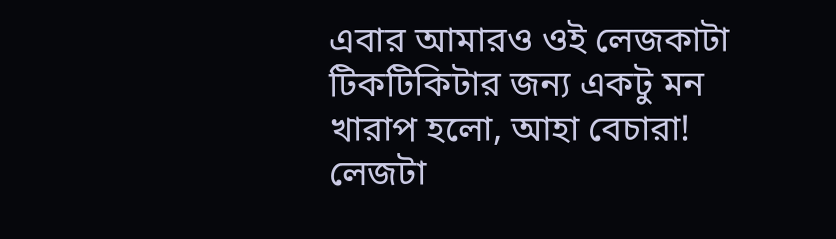এবার আমারও ওই লেজকাটা টিকটিকিটার জন্য একটু মন খারাপ হলো, আহা বেচারা! লেজটা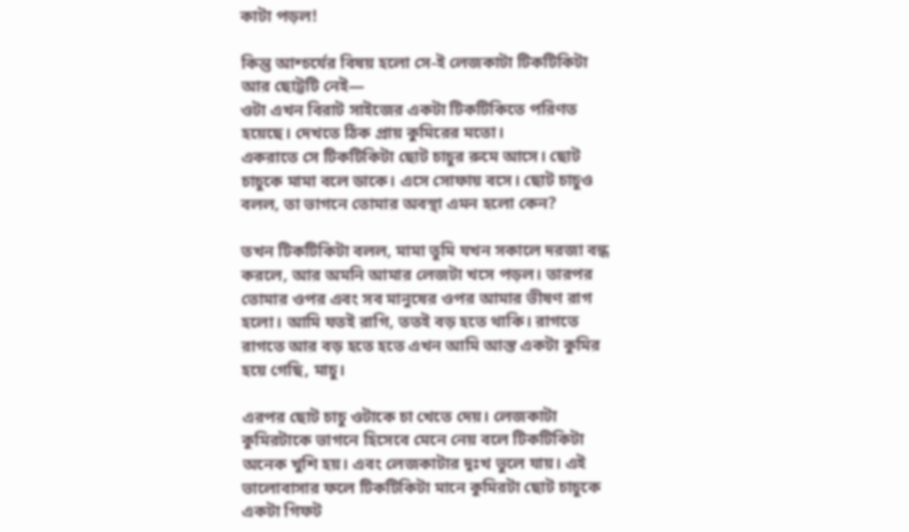কাটা পড়ল!

কিন্তু আশ্চর্যের বিষয় হলো সে-ই লেজকাটা টিকটিকিটা আর ছোট্টটি নেই—
ওটা এখন বিরাট সাইজের একটা টিকটিকিতে পরিণত হয়েছে। দেখতে ঠিক প্রায় কুমিরের মতো।
একরাতে সে টিকটিকিটা ছোট চাচুর রুমে আসে। ছোট চাচুকে মামা বলে ডাকে। এসে সোফায় বসে। ছোট চাচুও বলল, তা ভাগনে তোমার অবস্থা এমন হলো কেন?

তখন টিকটিকিটা বলল, মামা তুমি যখন সকালে দরজা বন্ধ করলে, আর অমনি আমার লেজটা খসে পড়ল। তারপর তোমার ওপর এবং সব মানুষের ওপর আমার ভীষণ রাগ হলো। আমি যতই রাগি, ততই বড় হতে থাকি। রাগতে রাগতে আর বড় হতে হতে এখন আমি আস্ত একটা কুমির হয়ে গেছি, মাচু।

এরপর ছোট চাচু ওটাকে চা খেতে দেয়। লেজকাটা কুমিরটাকে ভাগনে হিসেবে মেনে নেয় বলে টিকটিকিটা অনেক খুশি হয়। এবং লেজকাটার দুঃখ ভুলে যায়। এই ভালোবাসার ফলে টিকটিকিটা মানে কুমিরটা ছোট চাচুকে একটা গিফট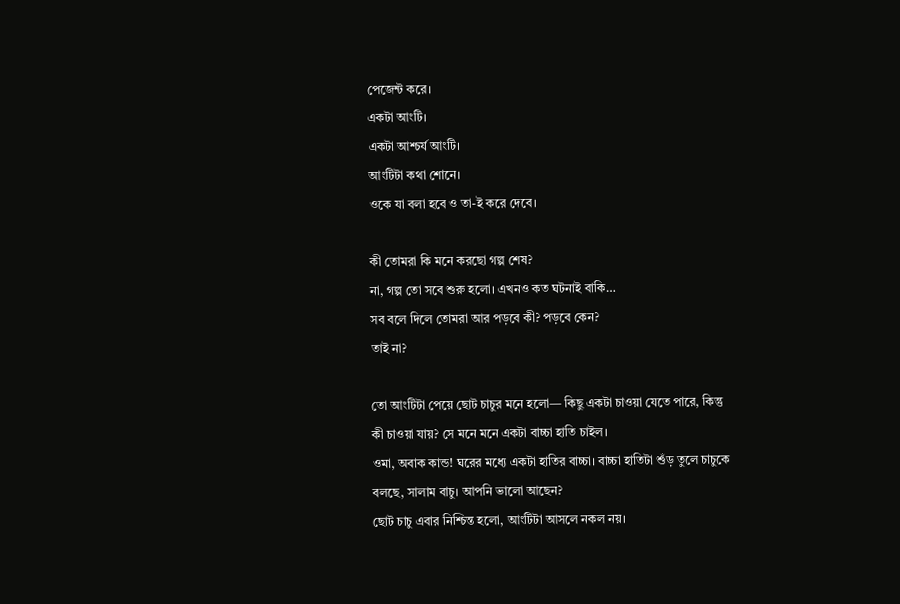পেজেন্ট করে।
একটা আংটি।
একটা আশ্চর্য আংটি।
আংটিটা কথা শোনে।
ওকে যা বলা হবে ও তা-ই করে দেবে।

কী তোমরা কি মনে করছো গল্প শেষ?
না, গল্প তো সবে শুরু হলো। এখনও কত ঘটনাই বাকি…
সব বলে দিলে তোমরা আর পড়বে কী? পড়বে কেন?
তাই না?

তো আংটিটা পেয়ে ছোট চাচুর মনে হলো— কিছু একটা চাওয়া যেতে পারে, কিন্তু কী চাওয়া যায়? সে মনে মনে একটা বাচ্চা হাতি চাইল।
ওমা, অবাক কান্ড! ঘরের মধ্যে একটা হাতির বাচ্চা। বাচ্চা হাতিটা শুঁড় তুলে চাচুকে বলছে, সালাম বাচু। আপনি ভালো আছেন?
ছোট চাচু এবার নিশ্চিন্ত হলো, আংটিটা আসলে নকল নয়।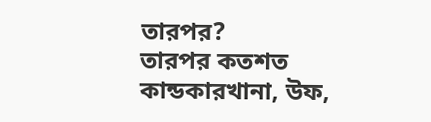তারপর?
তারপর কতশত কান্ডকারখানা, উফ,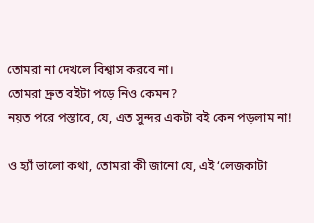তোমরা না দেখলে বিশ্বাস করবে না।
তোমরা দ্রুত বইটা পড়ে নিও কেমন?
নয়ত পরে পস্তাবে, যে, এত সুন্দর একটা বই কেন পড়লাম না!

ও হ্যাঁ ভালো কথা, তোমরা কী জানো যে, এই ‘লেজকাটা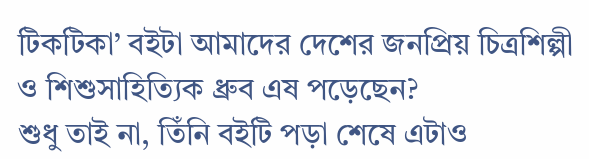টিকটিকা’ বইটা আমাদের দেশের জনপ্রিয় চিত্রশিল্পী ও শিশুসাহিত্যিক ধ্রুব এষ পড়েছেন?
শুধু তাই না, তিঁনি বইটি পড়া শেষে এটাও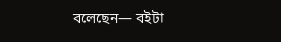বলেছেন— বইটা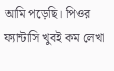আমি পড়েছি। পিওর ফ্যান্টাসি খুবই কম লেখা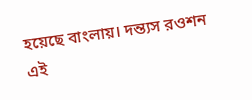হয়েছে বাংলায়। দন্ত্যস রওশন এই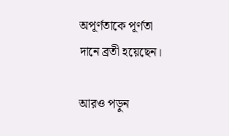অপূর্ণতাকে পূর্ণতা দানে ব্রতী হয়েছেন।

আরও পড়ুন